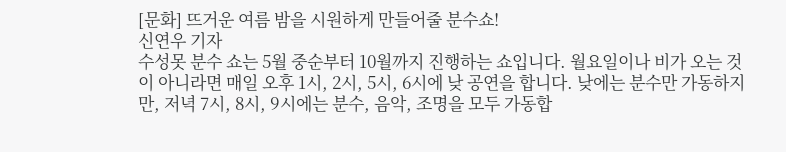[문화] 뜨거운 여름 밤을 시원하게 만들어줄 분수쇼!
신연우 기자
수성못 분수 쇼는 5월 중순부터 10월까지 진행하는 쇼입니다. 월요일이나 비가 오는 것이 아니라면 매일 오후 1시, 2시, 5시, 6시에 낮 공연을 합니다. 낮에는 분수만 가동하지만, 저녁 7시, 8시, 9시에는 분수, 음악, 조명을 모두 가동합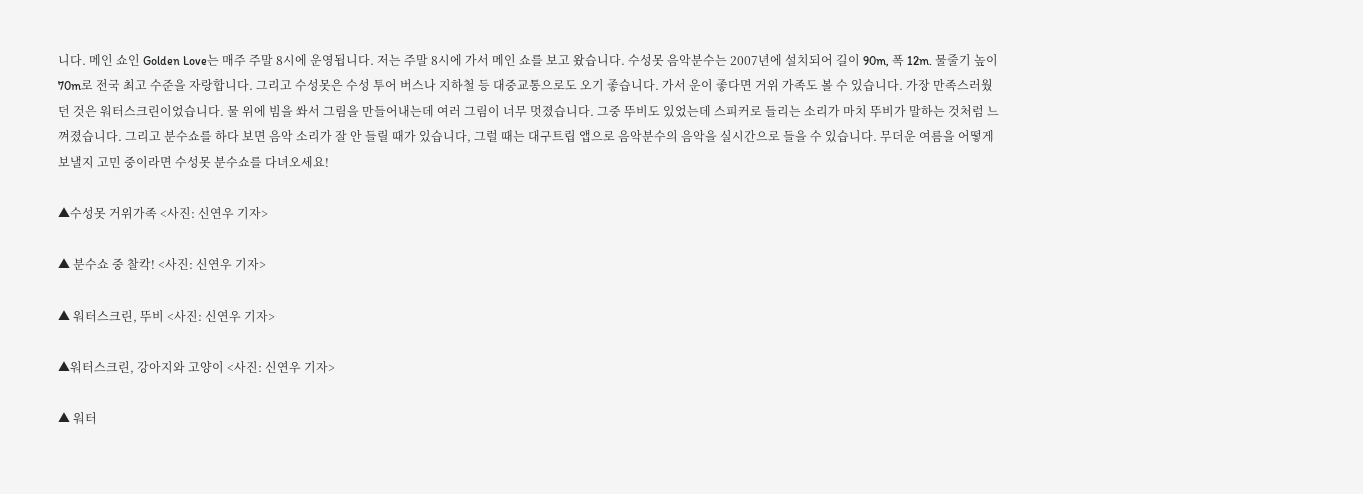니다. 메인 쇼인 Golden Love는 매주 주말 8시에 운영됩니다. 저는 주말 8시에 가서 메인 쇼를 보고 왔습니다. 수성못 음악분수는 2007년에 설치되어 길이 90m, 폭 12m. 물줄기 높이 70m로 전국 최고 수준을 자랑합니다. 그리고 수성못은 수성 투어 버스나 지하철 등 대중교통으로도 오기 좋습니다. 가서 운이 좋다면 거위 가족도 볼 수 있습니다. 가장 만족스러웠던 것은 워터스크린이었습니다. 물 위에 빔을 쏴서 그림을 만들어내는데 여러 그림이 너무 멋졌습니다. 그중 뚜비도 있었는데 스피커로 들리는 소리가 마치 뚜비가 말하는 것처럼 느껴졌습니다. 그리고 분수쇼를 하다 보면 음악 소리가 잘 안 들릴 때가 있습니다, 그럴 때는 대구트립 앱으로 음악분수의 음악을 실시간으로 들을 수 있습니다. 무더운 여름을 어떻게 보낼지 고민 중이라면 수성못 분수쇼를 다녀오세요!

▲수성못 거위가족 <사진: 신연우 기자>

▲ 분수쇼 중 찰칵! <사진: 신연우 기자>

▲ 워터스크린, 뚜비 <사진: 신연우 기자>

▲워터스크린, 강아지와 고양이 <사진: 신연우 기자>

▲ 워터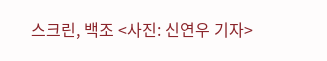스크린, 백조 <사진: 신연우 기자>